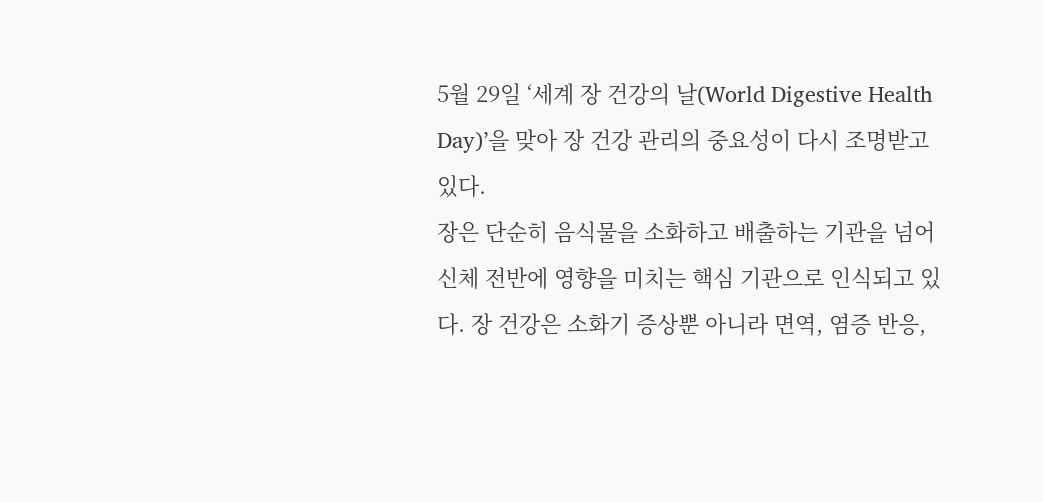5월 29일 ‘세계 장 건강의 날(World Digestive Health Day)’을 맞아 장 건강 관리의 중요성이 다시 조명받고 있다.
장은 단순히 음식물을 소화하고 배출하는 기관을 넘어 신체 전반에 영향을 미치는 핵심 기관으로 인식되고 있다. 장 건강은 소화기 증상뿐 아니라 면역, 염증 반응,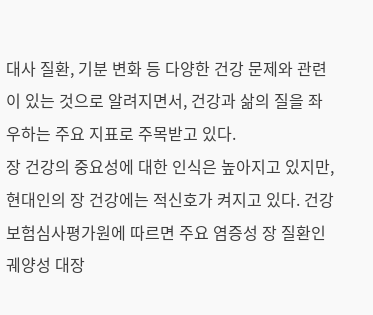대사 질환, 기분 변화 등 다양한 건강 문제와 관련이 있는 것으로 알려지면서, 건강과 삶의 질을 좌우하는 주요 지표로 주목받고 있다.
장 건강의 중요성에 대한 인식은 높아지고 있지만, 현대인의 장 건강에는 적신호가 켜지고 있다. 건강보험심사평가원에 따르면 주요 염증성 장 질환인 궤양성 대장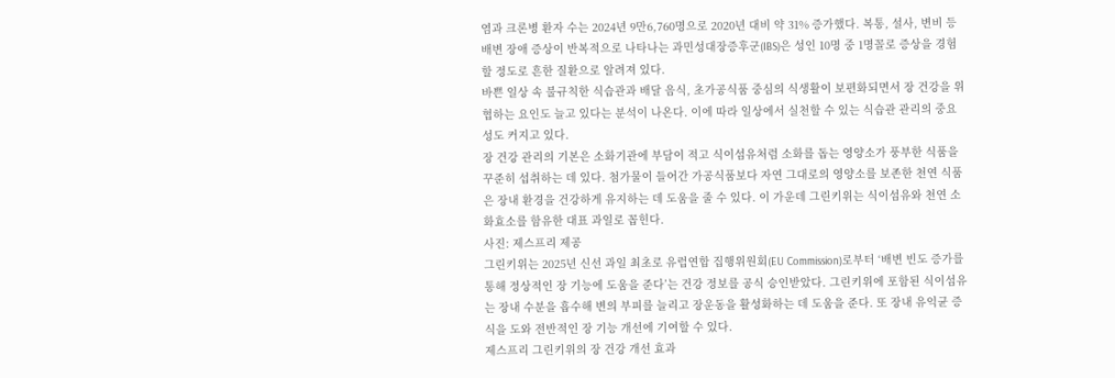염과 크론병 환자 수는 2024년 9만6,760명으로 2020년 대비 약 31% 증가했다. 복통, 설사, 변비 등 배변 장애 증상이 반복적으로 나타나는 과민성대장증후군(IBS)은 성인 10명 중 1명꼴로 증상을 경험할 정도로 흔한 질환으로 알려져 있다.
바쁜 일상 속 불규칙한 식습관과 배달 음식, 초가공식품 중심의 식생활이 보편화되면서 장 건강을 위협하는 요인도 늘고 있다는 분석이 나온다. 이에 따라 일상에서 실천할 수 있는 식습관 관리의 중요성도 커지고 있다.
장 건강 관리의 기본은 소화기관에 부담이 적고 식이섬유처럼 소화를 돕는 영양소가 풍부한 식품을 꾸준히 섭취하는 데 있다. 첨가물이 들어간 가공식품보다 자연 그대로의 영양소를 보존한 천연 식품은 장내 환경을 건강하게 유지하는 데 도움을 줄 수 있다. 이 가운데 그린키위는 식이섬유와 천연 소화효소를 함유한 대표 과일로 꼽힌다.
사진: 제스프리 제공
그린키위는 2025년 신선 과일 최초로 유럽연합 집행위원회(EU Commission)로부터 ‘배변 빈도 증가를 통해 정상적인 장 기능에 도움을 준다’는 건강 정보를 공식 승인받았다. 그린키위에 포함된 식이섬유는 장내 수분을 흡수해 변의 부피를 늘리고 장운동을 활성화하는 데 도움을 준다. 또 장내 유익균 증식을 도와 전반적인 장 기능 개선에 기여할 수 있다.
제스프리 그린키위의 장 건강 개선 효과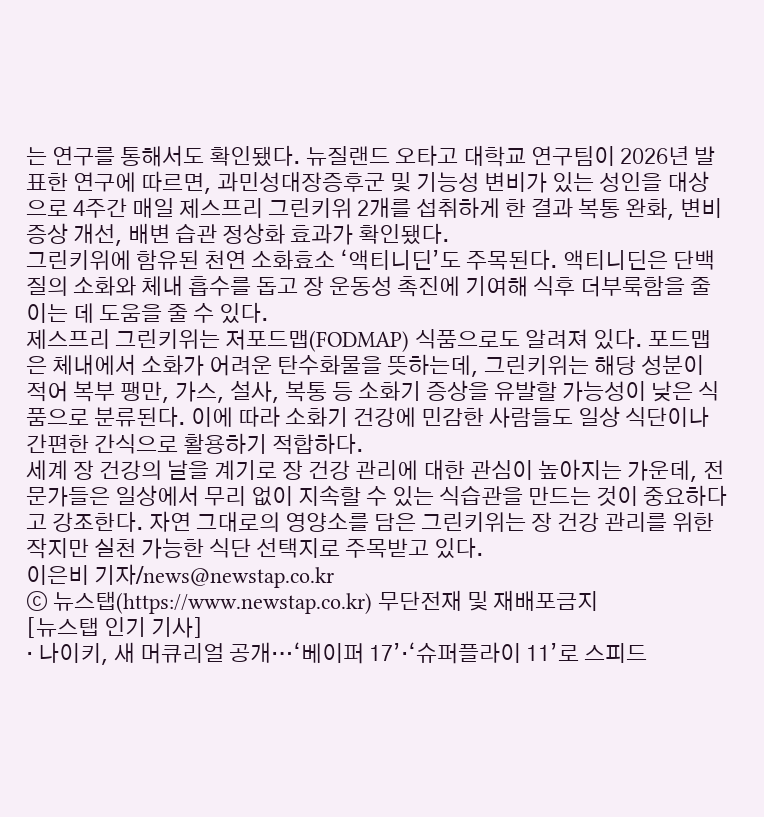는 연구를 통해서도 확인됐다. 뉴질랜드 오타고 대학교 연구팀이 2026년 발표한 연구에 따르면, 과민성대장증후군 및 기능성 변비가 있는 성인을 대상으로 4주간 매일 제스프리 그린키위 2개를 섭취하게 한 결과 복통 완화, 변비 증상 개선, 배변 습관 정상화 효과가 확인됐다.
그린키위에 함유된 천연 소화효소 ‘액티니딘’도 주목된다. 액티니딘은 단백질의 소화와 체내 흡수를 돕고 장 운동성 촉진에 기여해 식후 더부룩함을 줄이는 데 도움을 줄 수 있다.
제스프리 그린키위는 저포드맵(FODMAP) 식품으로도 알려져 있다. 포드맵은 체내에서 소화가 어려운 탄수화물을 뜻하는데, 그린키위는 해당 성분이 적어 복부 팽만, 가스, 설사, 복통 등 소화기 증상을 유발할 가능성이 낮은 식품으로 분류된다. 이에 따라 소화기 건강에 민감한 사람들도 일상 식단이나 간편한 간식으로 활용하기 적합하다.
세계 장 건강의 날을 계기로 장 건강 관리에 대한 관심이 높아지는 가운데, 전문가들은 일상에서 무리 없이 지속할 수 있는 식습관을 만드는 것이 중요하다고 강조한다. 자연 그대로의 영양소를 담은 그린키위는 장 건강 관리를 위한 작지만 실천 가능한 식단 선택지로 주목받고 있다.
이은비 기자/news@newstap.co.kr
ⓒ 뉴스탭(https://www.newstap.co.kr) 무단전재 및 재배포금지
[뉴스탭 인기 기사]
· 나이키, 새 머큐리얼 공개…‘베이퍼 17’·‘슈퍼플라이 11’로 스피드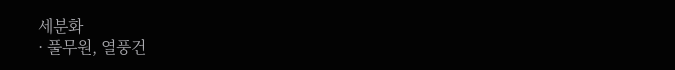세분화
· 풀무원, 열풍건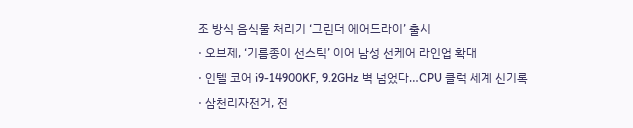조 방식 음식물 처리기 ‘그린더 에어드라이’ 출시
· 오브제, ‘기름종이 선스틱’ 이어 남성 선케어 라인업 확대
· 인텔 코어 i9-14900KF, 9.2GHz 벽 넘었다…CPU 클럭 세계 신기록
· 삼천리자전거, 전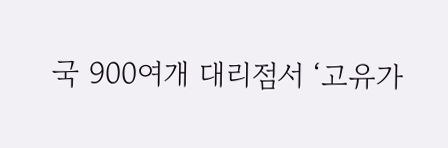국 900여개 대리점서 ‘고유가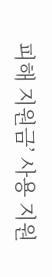피해 지원금’ 사용 지원